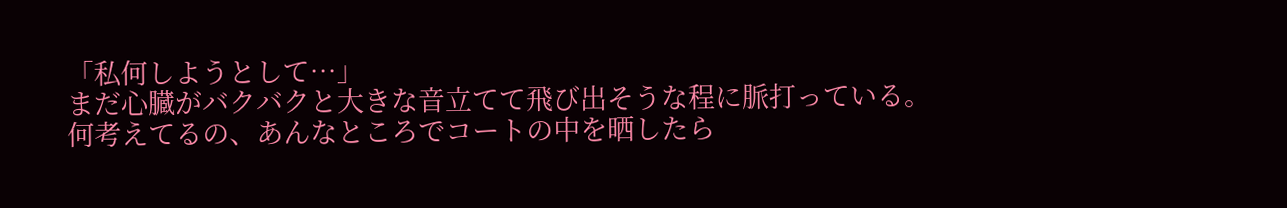「私何しようとして…」
まだ心臓がバクバクと大きな音立てて飛び出そうな程に脈打っている。
何考えてるの、あんなところでコートの中を晒したら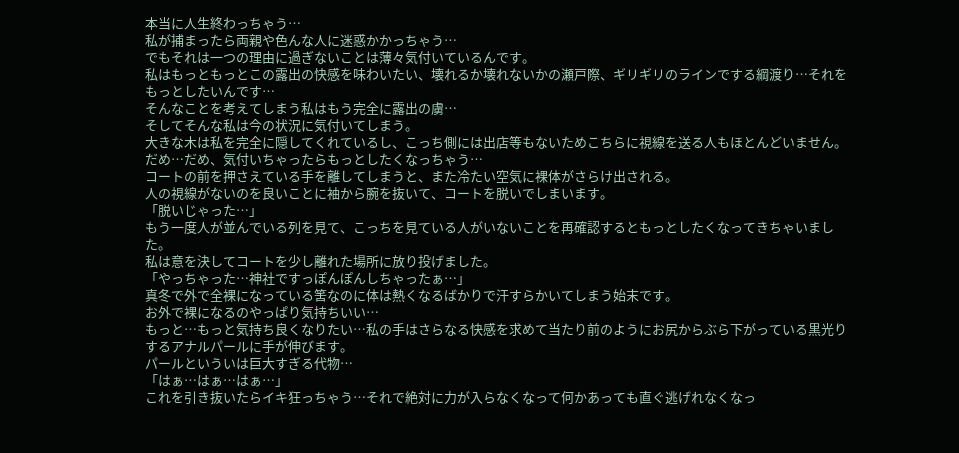本当に人生終わっちゃう…
私が捕まったら両親や色んな人に迷惑かかっちゃう…
でもそれは一つの理由に過ぎないことは薄々気付いているんです。
私はもっともっとこの露出の快感を味わいたい、壊れるか壊れないかの瀬戸際、ギリギリのラインでする綱渡り…それをもっとしたいんです…
そんなことを考えてしまう私はもう完全に露出の虜…
そしてそんな私は今の状況に気付いてしまう。
大きな木は私を完全に隠してくれているし、こっち側には出店等もないためこちらに視線を送る人もほとんどいません。
だめ…だめ、気付いちゃったらもっとしたくなっちゃう…
コートの前を押さえている手を離してしまうと、また冷たい空気に裸体がさらけ出される。
人の視線がないのを良いことに袖から腕を抜いて、コートを脱いでしまいます。
「脱いじゃった…」
もう一度人が並んでいる列を見て、こっちを見ている人がいないことを再確認するともっとしたくなってきちゃいました。
私は意を決してコートを少し離れた場所に放り投げました。
「やっちゃった…神社ですっぽんぽんしちゃったぁ…」
真冬で外で全裸になっている筈なのに体は熱くなるばかりで汗すらかいてしまう始末です。
お外で裸になるのやっぱり気持ちいい…
もっと…もっと気持ち良くなりたい…私の手はさらなる快感を求めて当たり前のようにお尻からぶら下がっている黒光りするアナルパールに手が伸びます。
パールといういは巨大すぎる代物…
「はぁ…はぁ…はぁ…」
これを引き抜いたらイキ狂っちゃう…それで絶対に力が入らなくなって何かあっても直ぐ逃げれなくなっ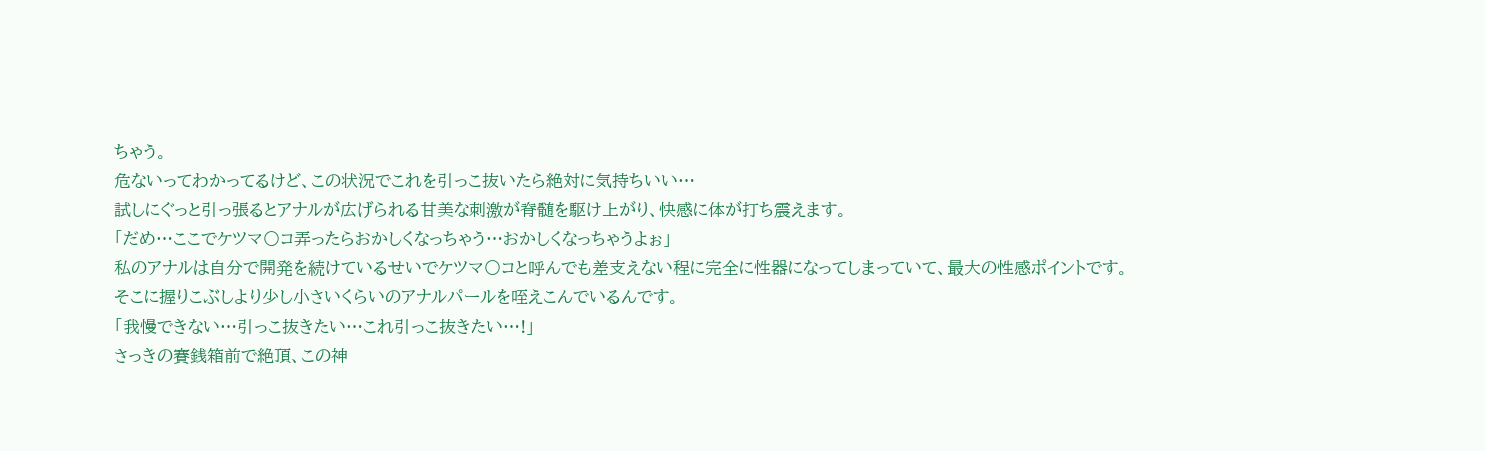ちゃう。
危ないってわかってるけど、この状況でこれを引っこ抜いたら絶対に気持ちいい…
試しにぐっと引っ張るとアナルが広げられる甘美な刺激が脊髄を駆け上がり、快感に体が打ち震えます。
「だめ…ここでケツマ〇コ弄ったらおかしくなっちゃう…おかしくなっちゃうよぉ」
私のアナルは自分で開発を続けているせいでケツマ〇コと呼んでも差支えない程に完全に性器になってしまっていて、最大の性感ポイントです。
そこに握りこぶしより少し小さいくらいのアナルパールを咥えこんでいるんです。
「我慢できない…引っこ抜きたい…これ引っこ抜きたい…!」
さっきの賽銭箱前で絶頂、この神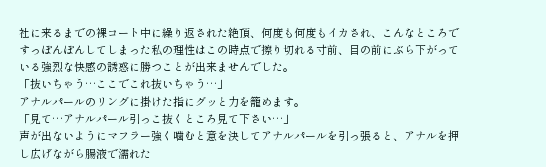社に来るまでの裸コート中に繰り返された絶頂、何度も何度もイカされ、こんなところですっぽんぽんしてしまった私の理性はこの時点で擦り切れる寸前、目の前にぶら下がっている強烈な快感の誘惑に勝つことが出来ませんでした。
「抜いちゃう…ここでこれ抜いちゃう…」
アナルパールのリングに掛けた指にグッと力を籠めます。
「見て…アナルパール引っこ抜くところ見て下さい…」
声が出ないようにマフラー強く噛むと意を決してアナルパールを引っ張ると、アナルを押し広げながら腸液で濡れた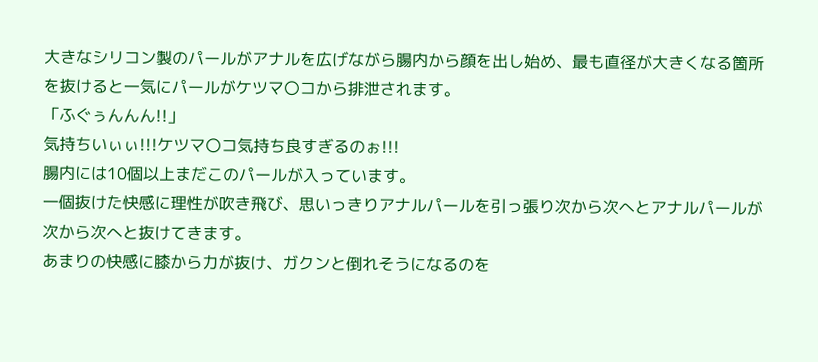大きなシリコン製のパールがアナルを広げながら腸内から顔を出し始め、最も直径が大きくなる箇所を抜けると一気にパールがケツマ〇コから排泄されます。
「ふぐぅんんん!!」
気持ちいぃぃ!!!ケツマ〇コ気持ち良すぎるのぉ!!!
腸内には10個以上まだこのパールが入っています。
一個抜けた快感に理性が吹き飛び、思いっきりアナルパールを引っ張り次から次へとアナルパールが次から次へと抜けてきます。
あまりの快感に膝から力が抜け、ガクンと倒れそうになるのを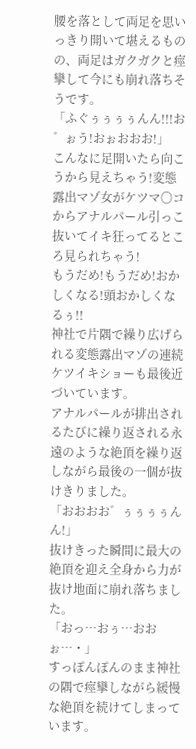腰を落として両足を思いっきり開いて堪えるものの、両足はガクガクと痙攣して今にも崩れ落ちそうです。
「ふぐぅぅぅぅんん!!!お゛ぉう!おぉおおお!」
こんなに足開いたら向こうから見えちゃう!変態露出マゾ女がケツマ〇コからアナルパール引っこ抜いてイキ狂ってるところ見られちゃう!
もうだめ!もうだめ!おかしくなる!頭おかしくなるぅ!!
神社で片隅で繰り広げられる変態露出マゾの連続ケツイキショーも最後近づいています。
アナルパールが排出されるたびに繰り返される永遠のような絶頂を繰り返しながら最後の一個が抜けきりました。
「おおおお゛ぅぅぅぅんん!」
抜けきった瞬間に最大の絶頂を迎え全身から力が抜け地面に崩れ落ちました。
「おっ…おぅ…おおぉ…・」
すっぽんぽんのまま神社の隅で痙攣しながら緩慢な絶頂を続けてしまっています。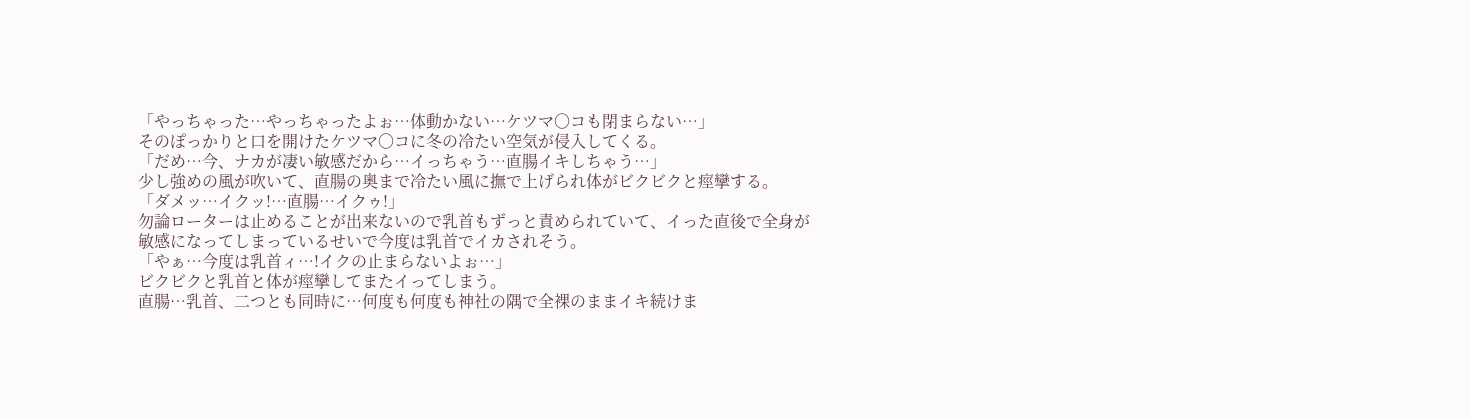「やっちゃった…やっちゃったよぉ…体動かない…ケツマ〇コも閉まらない…」
そのぽっかりと口を開けたケツマ〇コに冬の冷たい空気が侵入してくる。
「だめ…今、ナカが凄い敏感だから…イっちゃう…直腸イキしちゃう…」
少し強めの風が吹いて、直腸の奥まで冷たい風に撫で上げられ体がビクビクと痙攣する。
「ダメッ…イクッ!…直腸…イクゥ!」
勿論ローターは止めることが出来ないので乳首もずっと責められていて、イった直後で全身が敏感になってしまっているせいで今度は乳首でイカされそう。
「やぁ…今度は乳首ィ…!イクの止まらないよぉ…」
ビクビクと乳首と体が痙攣してまたイってしまう。
直腸…乳首、二つとも同時に…何度も何度も神社の隅で全裸のままイキ続けま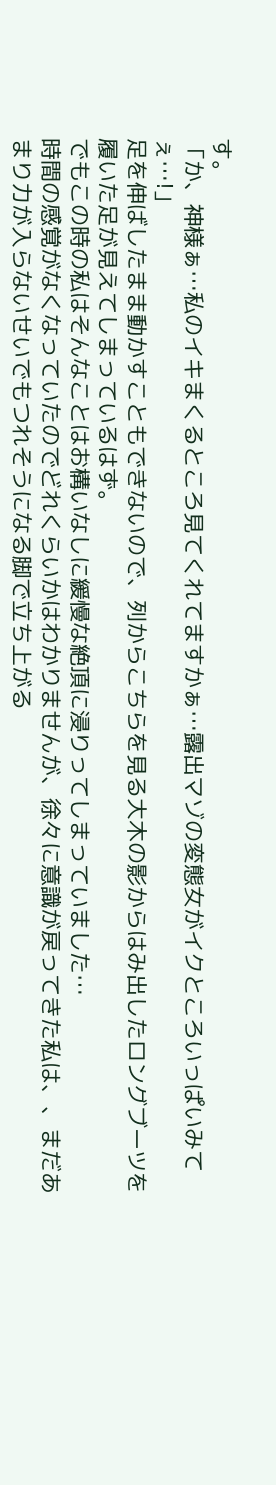す。
「か、神様ぁ…私のイキまくるところ見てくれてますかぁ…露出マゾの変態女がイクところいっぱいみてぇ…!」
足を伸ばしたまま動かすこともできないので、列からこちらを見る大木の影からはみ出したロングブーツを履いた足が見えてしまっているはず。
でもこの時の私はそんなことはお構いなしに緩慢な絶頂に浸りってしまっていました…
時間の感覚がなくなっていたのでどれくらいかはわかりませんが、徐々に意識が戻ってきた私は、、まだあまり力が入らないせいでもつれそうになる脚で立ち上がる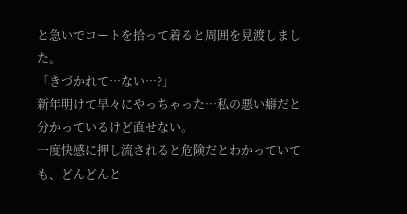と急いでコートを拾って着ると周囲を見渡しました。
「きづかれて…ない…?」
新年明けて早々にやっちゃった…私の悪い癖だと分かっているけど直せない。
一度快感に押し流されると危険だとわかっていても、どんどんと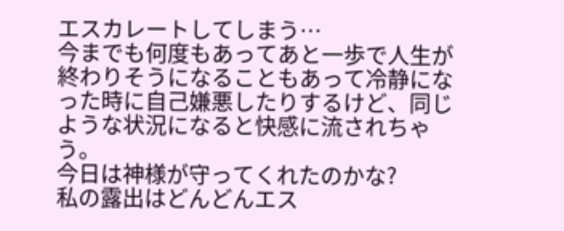エスカレートしてしまう…
今までも何度もあってあと一歩で人生が終わりそうになることもあって冷静になった時に自己嫌悪したりするけど、同じような状況になると快感に流されちゃう。
今日は神様が守ってくれたのかな?
私の露出はどんどんエス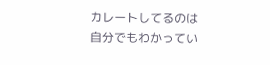カレートしてるのは自分でもわかってい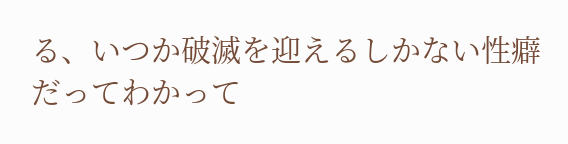る、いつか破滅を迎えるしかない性癖だってわかって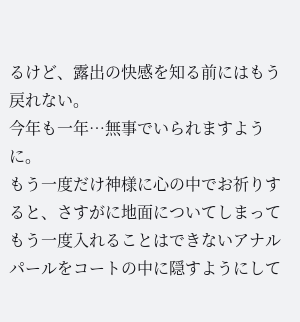るけど、露出の快感を知る前にはもう戻れない。
今年も一年…無事でいられますように。
もう一度だけ神様に心の中でお祈りすると、さすがに地面についてしまってもう一度入れることはできないアナルパールをコートの中に隠すようにして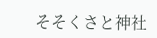そそくさと神社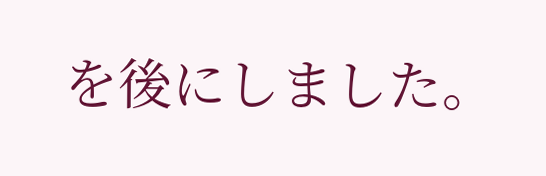を後にしました。